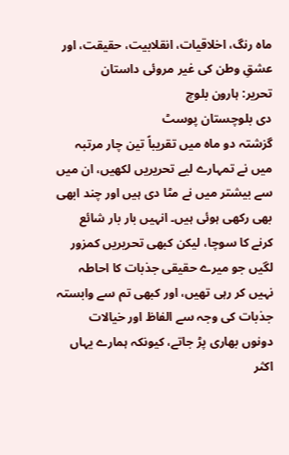ماہ رنگ، اخلاقیات، انقلابیت، حقیقت، اور عشقِ وطن کی غیر مروئی داستان
تحریر: ہارون بلوچ
دی بلوچستان پوسٹ
گزشتہ دو ماہ میں تقریباً تین چار مرتبہ میں نے تمہارے لیے تحریریں لکھیں، ان میں سے بیشتر میں نے مٹا دی ہیں اور چند ابھی بھی رکھی ہوئی ہیں۔ انہیں بار بار شائع کرنے کا سوچا، لیکن کبھی تحریریں کمزور لگیں جو میرے حقیقی جذبات کا احاطہ نہیں کر رہی تھیں، اور کبھی تم سے وابستہ جذبات کی وجہ سے الفاظ اور خیالات دونوں بھاری پڑ جاتے، کیونکہ ہمارے یہاں اکثر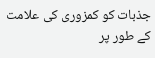جذبات کو کمزوری کی علامت کے طور پر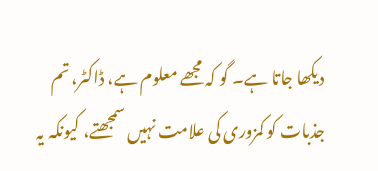دیکھا جاتا ہے۔ گو کہ مجھے معلوم ہے، ڈاکٹر، تم جذبات کو کمزوری کی علامت نہیں سمجھتے، کیونکہ یہ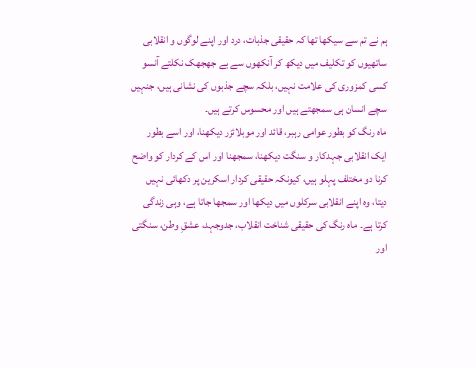ہم نے تم سے سیکھا تھا کہ حقیقی جذبات، درد اور اپنے لوگوں و انقلابی ساتھیوں کو تکلیف میں دیکھ کر آنکھوں سے بے جھجھک نکلتے آنسو کسی کمزوری کی علامت نہیں، بلکہ سچے جذبوں کی نشانی ہیں، جنہیں سچے انسان ہی سمجھتے ہیں اور محسوس کرتے ہیں۔
ماہ رنگ کو بطور عوامی رہبر، قائد اور موبلائزر دیکھنا، اور اسے بطور ایک انقلابی جہدکار و سنگت دیکھنا، سمجھنا اور اس کے کردار کو واضح کرنا دو مختلف پہلو ہیں، کیونکہ حقیقی کردار اسکرین پر دکھائی نہیں دیتا، وہ اپنے انقلابی سرکلوں میں دیکھا اور سمجھا جاتا ہے، وہی زندگی کرتا ہے۔ ماہ رنگ کی حقیقی شناخت انقلاب، جدوجہد، عشقِ وطن، سنگتی اور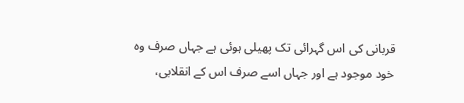قربانی کی اس گہرائی تک پھیلی ہوئی ہے جہاں صرف وہ خود موجود ہے اور جہاں اسے صرف اس کے انقلابی،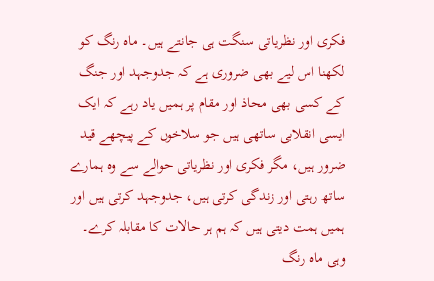فکری اور نظریاتی سنگت ہی جانتے ہیں۔ ماہ رنگ کو لکھنا اس لیے بھی ضروری ہے کہ جدوجہد اور جنگ کے کسی بھی محاذ اور مقام پر ہمیں یاد رہے کہ ایک ایسی انقلابی ساتھی ہیں جو سلاخوں کے پیچھے قید ضرور ہیں، مگر فکری اور نظریاتی حوالے سے وہ ہمارے ساتھ رہتی اور زندگی کرتی ہیں، جدوجہد کرتی ہیں اور ہمیں ہمت دیتی ہیں کہ ہم ہر حالات کا مقابلہ کرے۔
وہی ماہ رنگ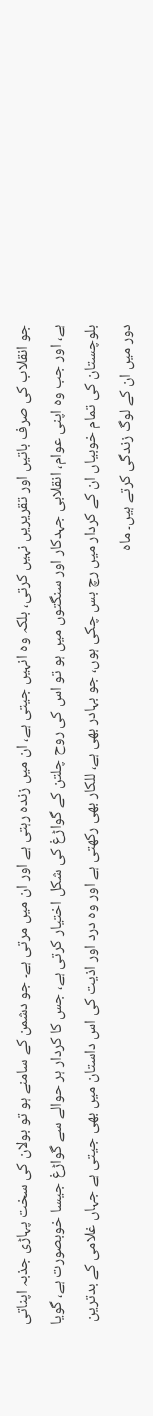جو انقلاب کی صرف باتیں اور تقریریں نہیں کرتی، بلکہ وہ انہیں جیتی ہے، ان میں زندہ رہتی ہے اور ان میں مرتی ہے۔ جو دشمن کے سامنے ہو تو بولان کی سخت پہاڑی جذبہ اپناتی ہے، اور جب وہ اپنی عوام، انقلابی جہدکار اور سنگتوں میں ہو تو اس کی روح چلتن کے گواڑغ کی شکل اختیار کرتی ہے، جس کا کردار ہر حوالے سے گواڑغ جیسا خوبصورت ہے، گویا بلوچستان کی تمام خوبیاں ان کے کردار میں رچ بس چکی ہوں، جو بہادر بھی ہے، للکار بھی رکھتی ہے اور وہ درد اور اذیت کی اس داستان میں بھی جیتی ہے جہاں غلامی کے بدترین دور میں ان کے لوگ زندگی کرتے ہیں۔ ماہ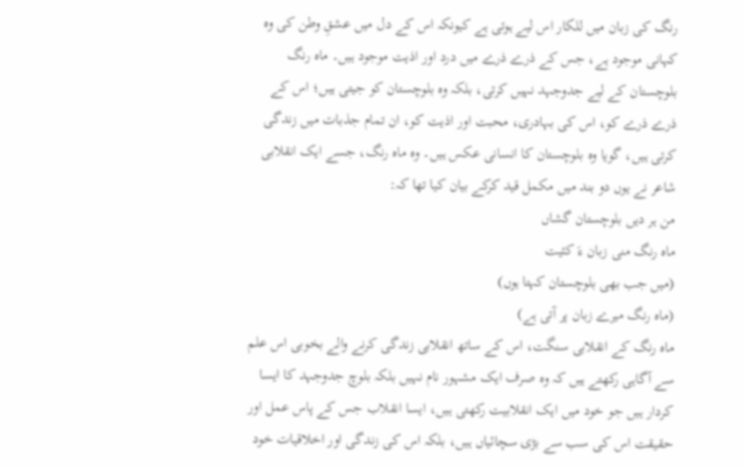رنگ کی زبان میں للکار اس لیے ہوتی ہے کیونکہ اس کے دل میں عشقِ وطن کی وہ کہانی موجود ہے، جس کے ذرے ذرے میں درد اور اذیت موجود ہیں۔ ماہ رنگ بلوچستان کے لیے جدوجہد نہیں کرتی، بلکہ وہ بلوچستان کو جیتی ہیں؛ اس کے ذرے ذرے کو، اس کی بہادری، محبت اور اذیت کو، ان تمام جذبات میں زندگی کرتی ہیں، گویا وہ بلوچستان کا انسانی عکس ہیں۔ وہ ماہ رنگ، جسے ایک انقلابی شاعر نے یوں دو بند میں مکمل قید کرکے بیان کیا تھا کہ:
من ہر دیں بلوچستان گشاں
ماہ رنگ منی زبان ءَ کئیت
(میں جب بھی بلوچستان کہتا ہوں)
(ماہ رنگ میرے زبان پر آتی ہے)
ماہ رنگ کے انقلابی سنگت، اس کے ساتھ انقلابی زندگی کرنے والے بخوبی اس علم سے آگاہی رکھتے ہیں کہ وہ صرف ایک مشہور نام نہیں بلکہ بلوچ جدوجہد کا ایسا کردار ہیں جو خود میں ایک انقلابیت رکھتی ہیں، ایسا انقلاب جس کے پاس عمل اور حقیقت اس کی سب سے بڑی سچائیاں ہیں، بلکہ اس کی زندگی اور اخلاقیات خود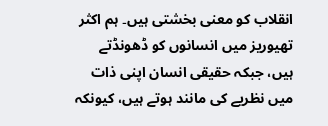انقلاب کو معنی بخشتی ہیں۔ ہم اکثر تھیوریز میں انسانوں کو ڈھونڈتے ہیں، جبکہ حقیقی انسان اپنی ذات میں نظریے کی مانند ہوتے ہیں، کیونکہ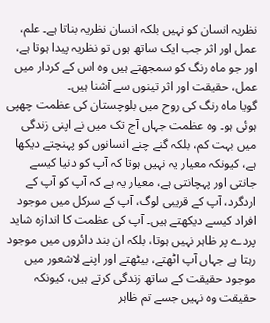نظریہ انسان کو نہیں بلکہ انسان نظریہ بناتا ہے۔ علم، عمل اور اثر جب ایک ساتھ ہوں تو نظریہ پیدا ہوتا ہے، اور جو ماہ رنگ کو سمجھتے ہیں وہ اس کے کردار میں عمل، حقیقت اور اثر تینوں سے آشنا ہیں۔
گویا ماہ رنگ کی روح میں بلوچستان کی عظمت چھپی ہوئی ہو۔ وہ عظمت جہاں آج تک میں نے اپنی زندگی میں بہت کم، بلکہ گنے چنے انسانوں کو پہنچتے دیکھا ہے، کیونکہ معیار یہ نہیں ہوتا کہ آپ کو دنیا کیسے جانتی اور پہچانتی ہے، معیار یہ ہے کہ آپ کو آپ کے اردگرد، آپ کے قریبی لوگ، آپ کے سرکل میں موجود افراد کیسے دیکھتے ہیں۔ آپ کی عظمت کا اندازہ شاید پردے پر ظاہر نہیں ہوتا، بلکہ ان بند دائروں میں موجود رہتا ہے جہاں آپ اٹھتے، بیٹھتے اور اپنے لاشعور میں موجود حقیقت کے ساتھ زندگی کرتے ہیں، کیونکہ حقیقت وہ نہیں جسے تم ظاہر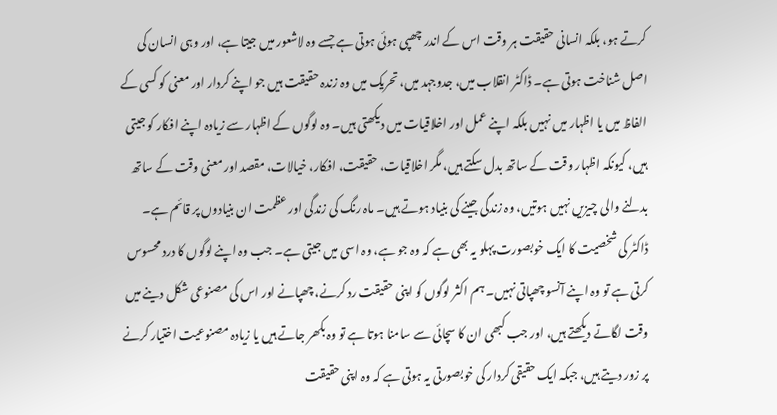کرتے ہو، بلکہ انسانی حقیقت ہر وقت اس کے اندر چھپی ہوئی ہوتی ہے جسے وہ لاشعور میں جیتا ہے، اور وہی انسان کی اصل شناخت ہوتی ہے۔ ڈاکٹر انقلاب میں، جدوجہد میں، تحریک میں وہ زندہ حقیقت ہیں جو اپنے کردار اور معنی کو کسی کے الفاظ میں یا اظہار میں نہیں بلکہ اپنے عمل اور اخلاقیات میں دیکھتی ہیں۔ وہ لوگوں کے اظہار سے زیادہ اپنے افکار کو جیتی ہیں، کیونکہ اظہار وقت کے ساتھ بدل سکتے ہیں، مگر اخلاقیات، حقیقت، افکار، خیالات، مقصد اور معنی وقت کے ساتھ بدلنے والی چیزیں نہیں ہوتیں، وہ زندگی جینے کی بنیاد ہوتے ہیں۔ ماہ رنگ کی زندگی اور عظمت ان بنیادوں پر قائم ہے۔
ڈاکٹر کی شخصیت کا ایک خوبصورت پہلو یہ بھی ہے کہ وہ جو ہے، وہ اسی میں جیتی ہے۔ جب وہ اپنے لوگوں کا درد محسوس کرتی ہے تو وہ اپنے آنسو چھپاتی نہیں۔ ہم اکثر لوگوں کو اپنی حقیقت رد کرنے، چھپانے اور اس کی مصنوعی شکل دینے میں وقت لگاتے دیکھتے ہیں، اور جب کبھی ان کا سچائی سے سامنا ہوتا ہے تو وہ بکھر جاتے ہیں یا زیادہ مصنوعیت اختیار کرنے پر زور دیتے ہیں، جبکہ ایک حقیقی کردار کی خوبصورتی یہ ہوتی ہے کہ وہ اپنی حقیقت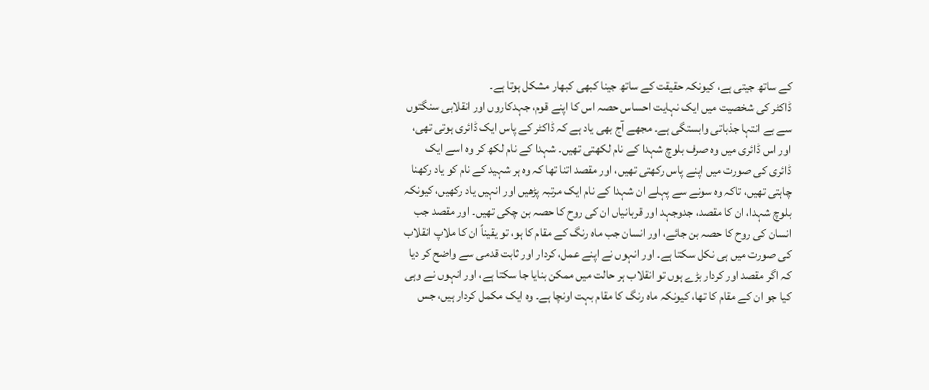کے ساتھ جیتی ہے، کیونکہ حقیقت کے ساتھ جینا کبھی کبھار مشکل ہوتا ہے۔
ڈاکٹر کی شخصیت میں ایک نہایت احساس حصہ اس کا اپنے قوم، جہدکاروں اور انقلابی سنگتوں سے بے انتہا جذباتی وابستگی ہے۔ مجھے آج بھی یاد ہے کہ ڈاکٹر کے پاس ایک ڈائری ہوتی تھی، اور اس ڈائری میں وہ صرف بلوچ شہدا کے نام لکھتی تھیں۔ شہدا کے نام لکھ کر وہ اسے ایک ڈائری کی صورت میں اپنے پاس رکھتی تھیں، اور مقصد اتنا تھا کہ وہ ہر شہید کے نام کو یاد رکھنا چاہتی تھیں، تاکہ وہ سونے سے پہلے ان شہدا کے نام ایک مرتبہ پڑھیں اور انہیں یاد رکھیں، کیونکہ بلوچ شہدا، ان کا مقصد، جدوجہد اور قربانیاں ان کی روح کا حصہ بن چکی تھیں۔ اور مقصد جب انسان کی روح کا حصہ بن جائے، اور انسان جب ماہ رنگ کے مقام کا ہو، تو یقیناً ان کا ملاپ انقلاب کی صورت میں ہی نکل سکتا ہے۔ اور انہوں نے اپنے عمل، کردار اور ثابت قدمی سے واضح کر دیا کہ اگر مقصد اور کردار بڑے ہوں تو انقلاب ہر حالت میں ممکن بنایا جا سکتا ہے، اور انہوں نے وہی کیا جو ان کے مقام کا تھا، کیونکہ ماہ رنگ کا مقام بہت اونچا ہے۔ وہ ایک مکمل کردار ہیں، جس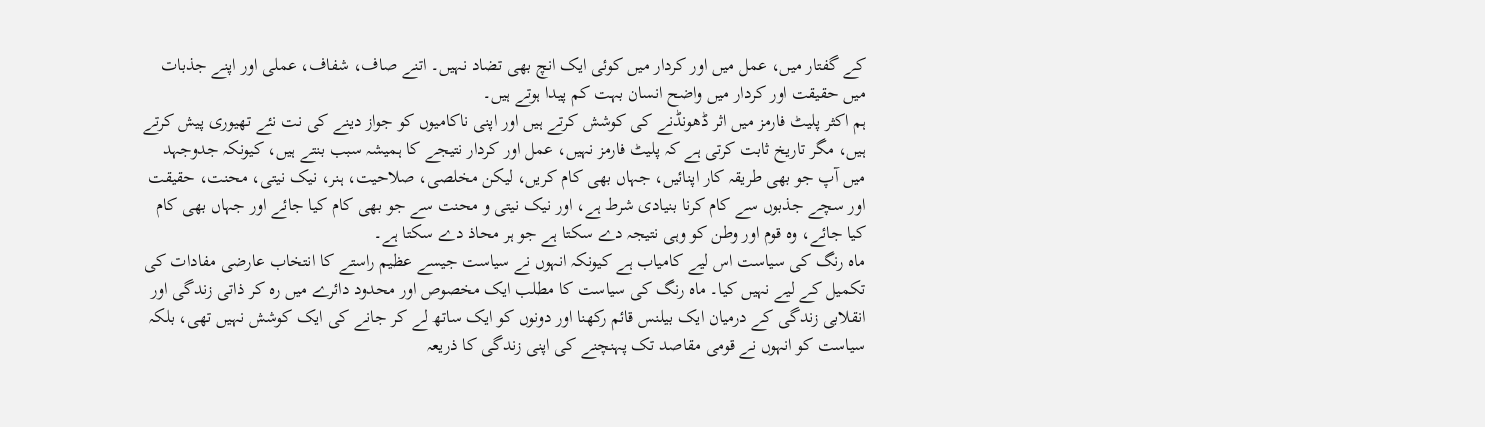کے گفتار میں، عمل میں اور کردار میں کوئی ایک انچ بھی تضاد نہیں۔ اتنے صاف، شفاف، عملی اور اپنے جذبات میں حقیقت اور کردار میں واضح انسان بہت کم پیدا ہوتے ہیں۔
ہم اکثر پلیٹ فارمز میں اثر ڈھونڈنے کی کوشش کرتے ہیں اور اپنی ناکامیوں کو جواز دینے کی نت نئے تھیوری پیش کرتے ہیں، مگر تاریخ ثابت کرتی ہے کہ پلیٹ فارمز نہیں، عمل اور کردار نتیجے کا ہمیشہ سبب بنتے ہیں، کیونکہ جدوجہد میں آپ جو بھی طریقہ کار اپنائیں، جہاں بھی کام کریں، لیکن مخلصی، صلاحیت، ہنر، نیک نیتی، محنت، حقیقت اور سچے جذبوں سے کام کرنا بنیادی شرط ہے، اور نیک نیتی و محنت سے جو بھی کام کیا جائے اور جہاں بھی کام کیا جائے، وہ قوم اور وطن کو وہی نتیجہ دے سکتا ہے جو ہر محاذ دے سکتا ہے۔
ماہ رنگ کی سیاست اس لیے کامیاب ہے کیونکہ انہوں نے سیاست جیسے عظیم راستے کا انتخاب عارضی مفادات کی تکمیل کے لیے نہیں کیا۔ ماہ رنگ کی سیاست کا مطلب ایک مخصوص اور محدود دائرے میں رہ کر ذاتی زندگی اور انقلابی زندگی کے درمیان ایک بیلنس قائم رکھنا اور دونوں کو ایک ساتھ لے کر جانے کی ایک کوشش نہیں تھی، بلکہ سیاست کو انہوں نے قومی مقاصد تک پہنچنے کی اپنی زندگی کا ذریعہ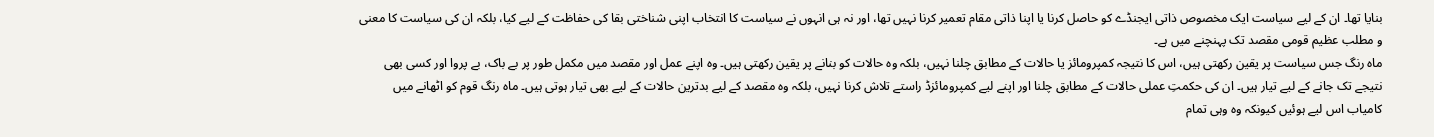بنایا تھا۔ ان کے لیے سیاست ایک مخصوص ذاتی ایجنڈے کو حاصل کرنا یا اپنا ذاتی مقام تعمیر کرنا نہیں تھا، اور نہ ہی انہوں نے سیاست کا انتخاب اپنی شناختی بقا کی حفاظت کے لیے کیا، بلکہ ان کی سیاست کا معنی و مطلب عظیم قومی مقصد تک پہنچنے میں ہے۔
ماہ رنگ جس سیاست پر یقین رکھتی ہیں، اس کا نتیجہ کمپرومائز یا حالات کے مطابق چلنا نہیں، بلکہ وہ حالات کو بنانے پر یقین رکھتی ہیں۔ وہ اپنے عمل اور مقصد میں مکمل طور پر بے باک، بے پروا اور کسی بھی نتیجے تک جانے کے لیے تیار ہیں۔ ان کی حکمتِ عملی حالات کے مطابق چلنا اور اپنے لیے کمپرومائزڈ راستے تلاش کرنا نہیں، بلکہ وہ مقصد کے لیے بدترین حالات کے لیے بھی تیار ہوتی ہیں۔ ماہ رنگ قوم کو اٹھانے میں کامیاب اس لیے ہوئیں کیونکہ وہ وہی تمام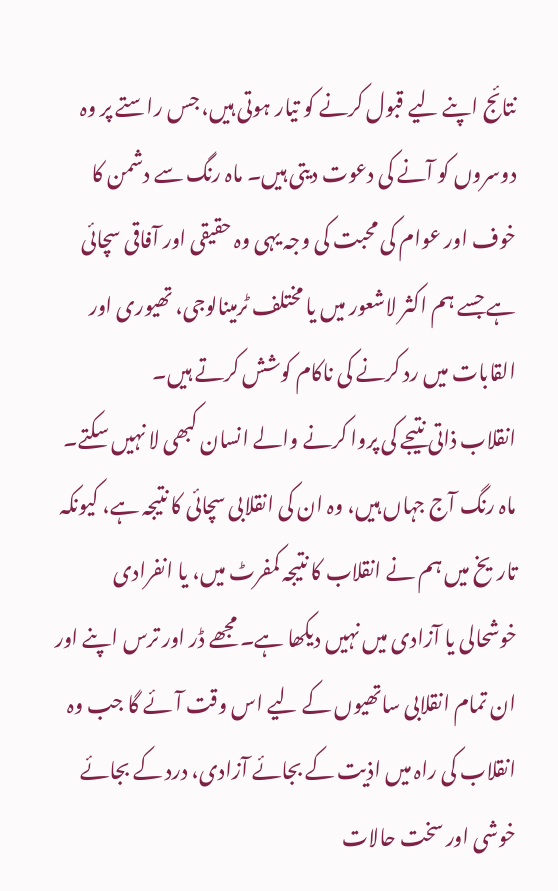نتائج اپنے لیے قبول کرنے کو تیار ہوتی ہیں، جس راستے پر وہ دوسروں کو آنے کی دعوت دیتی ہیں۔ ماہ رنگ سے دشمن کا خوف اور عوام کی محبت کی وجہ یہی وہ حقیقی اور آفاقی سچائی ہے جسے ہم اکثر لاشعور میں یا مختلف ٹرمینالوجی، تھیوری اور القابات میں رد کرنے کی ناکام کوشش کرتے ہیں۔
انقلاب ذاتی نتیجے کی پروا کرنے والے انسان کبھی لا نہیں سکتے۔ ماہ رنگ آج جہاں ہیں، وہ ان کی انقلابی سچائی کا نتیجہ ہے، کیونکہ تاریخ میں ہم نے انقلاب کا نتیجہ کمفرٹ میں، یا انفرادی خوشحالی یا آزادی میں نہیں دیکھا ہے۔ مجھے ڈر اور ترس اپنے اور ان تمام انقلابی ساتھیوں کے لیے اس وقت آئے گا جب وہ انقلاب کی راہ میں اذیت کے بجائے آزادی، درد کے بجائے خوشی اور سخت حالات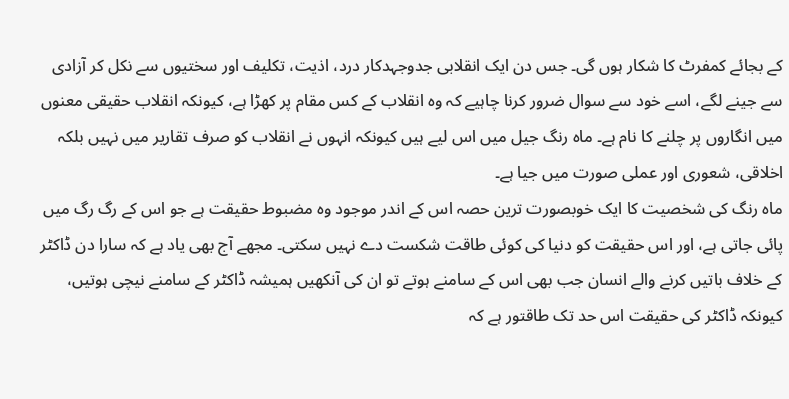کے بجائے کمفرٹ کا شکار ہوں گی۔ جس دن ایک انقلابی جدوجہدکار درد، اذیت، تکلیف اور سختیوں سے نکل کر آزادی سے جینے لگے، اسے خود سے سوال ضرور کرنا چاہیے کہ وہ انقلاب کے کس مقام پر کھڑا ہے، کیونکہ انقلاب حقیقی معنوں میں انگاروں پر چلنے کا نام ہے۔ ماہ رنگ جیل میں اس لیے ہیں کیونکہ انہوں نے انقلاب کو صرف تقاریر میں نہیں بلکہ اخلاقی، شعوری اور عملی صورت میں جیا ہے۔
ماہ رنگ کی شخصیت کا ایک خوبصورت ترین حصہ اس کے اندر موجود وہ مضبوط حقیقت ہے جو اس کے رگ رگ میں پائی جاتی ہے، اور اس حقیقت کو دنیا کی کوئی طاقت شکست دے نہیں سکتی۔ مجھے آج بھی یاد ہے کہ سارا دن ڈاکٹر کے خلاف باتیں کرنے والے انسان جب بھی اس کے سامنے ہوتے تو ان کی آنکھیں ہمیشہ ڈاکٹر کے سامنے نیچی ہوتیں، کیونکہ ڈاکٹر کی حقیقت اس حد تک طاقتور ہے کہ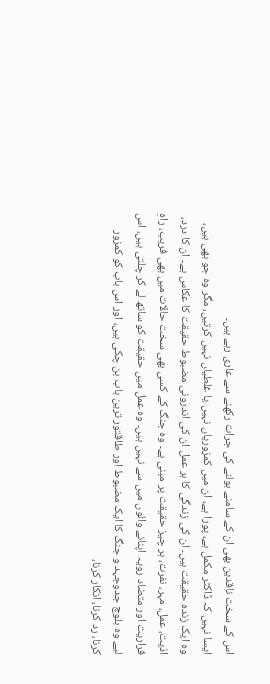اس کے سخت ناقدین بھی ان کے سامنے بولنے کی جرات رکھنے سے عاری رہے ہیں۔
ایسا نہیں کہ ڈاکٹر مکمل ہے، پورا ہے، ان میں کمزوریاں نہیں یا غلطیاں نہیں کرتیں، مگر وہ جو بھی ہیں، وہ ایک زندہ حقیقت ہیں۔ ان کی زندگی کا ہر عمل ان کی اندرونی مضبوط حقیقت کا عکاس ہے۔ ان کا درد، اذیت، عمل، مہر، نفرت، ہر چیز حقیقت پر مبنی ہے۔ وہ جنگ کے کسی بھی سخت حالات میں بھی فریب، راہِ فراریت اور متضاد رویہ اپنانے والوں میں سے نہیں ہیں۔ وہ عمل میں حقیقت کو ساتھ لے کر چلتی ہیں، اس لیے وہ بلوچ جدوجہد و جنگ کا ایک مضبوط اور طاقتور ترین باب بن چکی ہیں، اور اس باب کو کمزور کرنا، رد کرنا، انکار کرنا،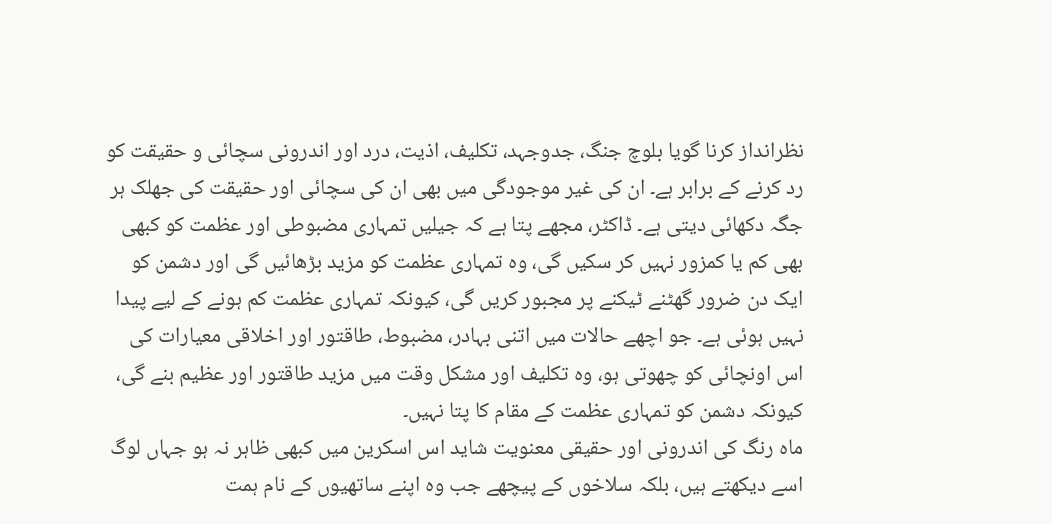نظرانداز کرنا گویا بلوچ جنگ، جدوجہد، تکلیف، اذیت، درد اور اندرونی سچائی و حقیقت کو رد کرنے کے برابر ہے۔ ان کی غیر موجودگی میں بھی ان کی سچائی اور حقیقت کی جھلک ہر جگہ دکھائی دیتی ہے۔ ڈاکٹر، مجھے پتا ہے کہ جیلیں تمہاری مضبوطی اور عظمت کو کبھی بھی کم یا کمزور نہیں کر سکیں گی، وہ تمہاری عظمت کو مزید بڑھائیں گی اور دشمن کو ایک دن ضرور گھٹنے ٹیکنے پر مجبور کریں گی، کیونکہ تمہاری عظمت کم ہونے کے لیے پیدا نہیں ہوئی ہے۔ جو اچھے حالات میں اتنی بہادر، مضبوط، طاقتور اور اخلاقی معیارات کی اس اونچائی کو چھوتی ہو، وہ تکلیف اور مشکل وقت میں مزید طاقتور اور عظیم بنے گی، کیونکہ دشمن کو تمہاری عظمت کے مقام کا پتا نہیں۔
ماہ رنگ کی اندرونی اور حقیقی معنویت شاید اس اسکرین میں کبھی ظاہر نہ ہو جہاں لوگ اسے دیکھتے ہیں، بلکہ سلاخوں کے پیچھے جب وہ اپنے ساتھیوں کے نام ہمت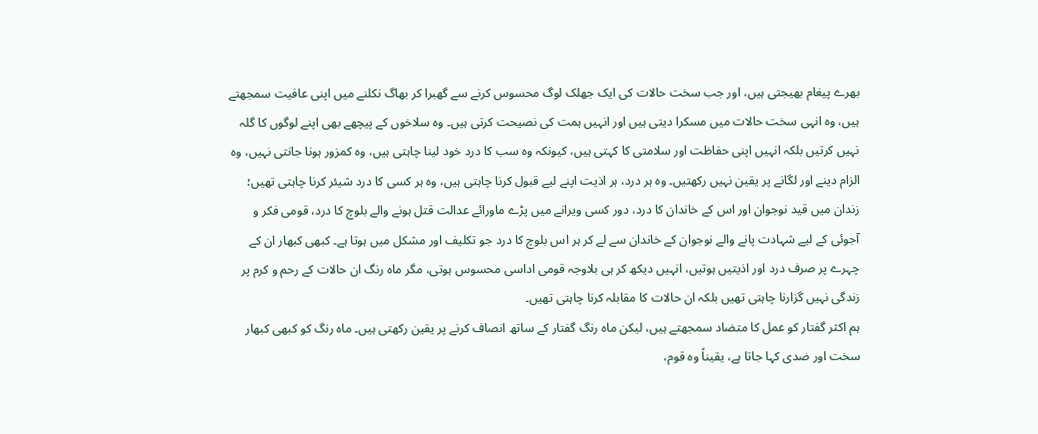بھرے پیغام بھیجتی ہیں، اور جب سخت حالات کی ایک جھلک لوگ محسوس کرنے سے گھبرا کر بھاگ نکلنے میں اپنی عافیت سمجھتے ہیں، وہ انہی سخت حالات میں مسکرا دیتی ہیں اور انہیں ہمت کی نصیحت کرتی ہیں۔ وہ سلاخوں کے پیچھے بھی اپنے لوگوں کا گلہ نہیں کرتیں بلکہ انہیں اپنی حفاظت اور سلامتی کا کہتی ہیں، کیونکہ وہ سب کا درد خود لینا چاہتی ہیں، وہ کمزور ہونا جانتی نہیں، وہ الزام دینے اور لگانے پر یقین نہیں رکھتیں۔ وہ ہر درد، ہر اذیت اپنے لیے قبول کرنا چاہتی ہیں، وہ ہر کسی کا درد شیئر کرنا چاہتی تھیں؛ زندان میں قید نوجوان اور اس کے خاندان کا درد، دور کسی ویرانے میں پڑے ماورائے عدالت قتل ہونے والے بلوچ کا درد، قومی فکر و آجوئی کے لیے شہادت پانے والے نوجوان کے خاندان سے لے کر ہر اس بلوچ کا درد جو تکلیف اور مشکل میں ہوتا ہے۔ کبھی کبھار ان کے چہرے پر صرف درد اور اذیتیں ہوتیں، انہیں دیکھ کر ہی بلاوجہ قومی اداسی محسوس ہوتی، مگر ماہ رنگ ان حالات کے رحم و کرم پر زندگی نہیں گزارنا چاہتی تھیں بلکہ ان حالات کا مقابلہ کرنا چاہتی تھیں۔
ہم اکثر گفتار کو عمل کا متضاد سمجھتے ہیں، لیکن ماہ رنگ گفتار کے ساتھ انصاف کرنے پر یقین رکھتی ہیں۔ ماہ رنگ کو کبھی کبھار سخت اور ضدی کہا جاتا ہے، یقیناً وہ قوم،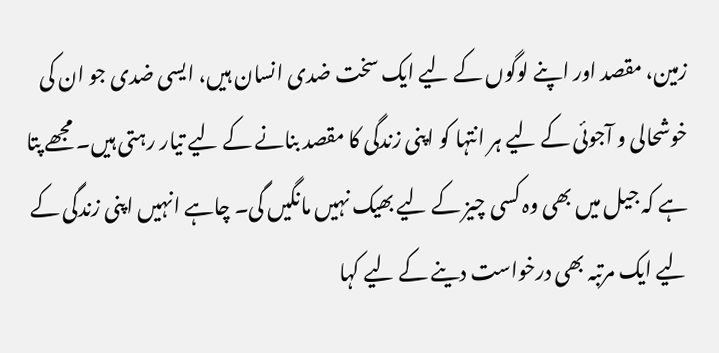زمین، مقصد اور اپنے لوگوں کے لیے ایک سخت ضدی انسان ہیں، ایسی ضدی جو ان کی خوشحالی و آجوئی کے لیے ہر انتہا کو اپنی زندگی کا مقصد بنانے کے لیے تیار رہتی ہیں۔ مجھے پتا ہے کہ جیل میں بھی وہ کسی چیز کے لیے بھیک نہیں مانگیں گی۔ چاہے انہیں اپنی زندگی کے لیے ایک مرتبہ بھی درخواست دینے کے لیے کہا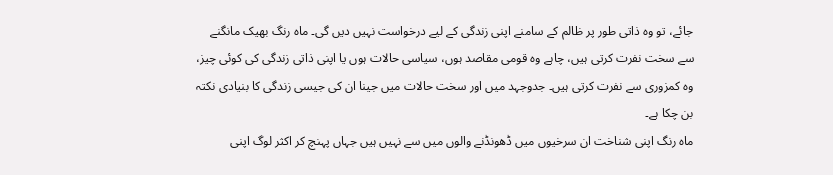جائے، تو وہ ذاتی طور پر ظالم کے سامنے اپنی زندگی کے لیے درخواست نہیں دیں گی۔ ماہ رنگ بھیک مانگنے سے سخت نفرت کرتی ہیں، چاہے وہ قومی مقاصد ہوں، سیاسی حالات ہوں یا اپنی ذاتی زندگی کی کوئی چیز، وہ کمزوری سے نفرت کرتی ہیں۔ جدوجہد میں اور سخت حالات میں جینا ان کی جیسی زندگی کا بنیادی نکتہ بن چکا ہے۔
ماہ رنگ اپنی شناخت ان سرخیوں میں ڈھونڈنے والوں میں سے نہیں ہیں جہاں پہنچ کر اکثر لوگ اپنی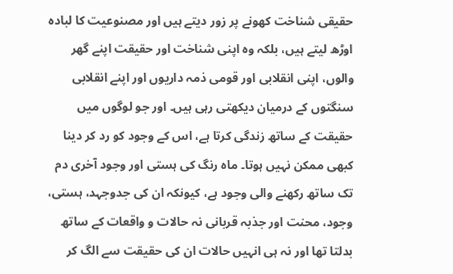حقیقی شناخت کھونے پر زور دیتے ہیں اور مصنوعیت کا لبادہ اوڑھ لیتے ہیں، بلکہ وہ اپنی شناخت اور حقیقت اپنے گھر والوں، اپنی انقلابی اور قومی ذمہ داریوں اور اپنے انقلابی سنگتوں کے درمیان دیکھتی رہی ہیں۔ اور جو لوگوں میں حقیقت کے ساتھ زندگی کرتا ہے، اس کے وجود کو رد کر دینا کبھی ممکن نہیں ہوتا۔ ماہ رنگ کی ہستی اور وجود آخری دم تک ساتھ رکھنے والی وجود ہے، کیونکہ ان کی جدوجہد، ہستی، وجود، محنت اور جذبہ قربانی نہ حالات و واقعات کے ساتھ بدلتا تھا اور نہ ہی انہیں حالات ان کی حقیقت سے الگ کر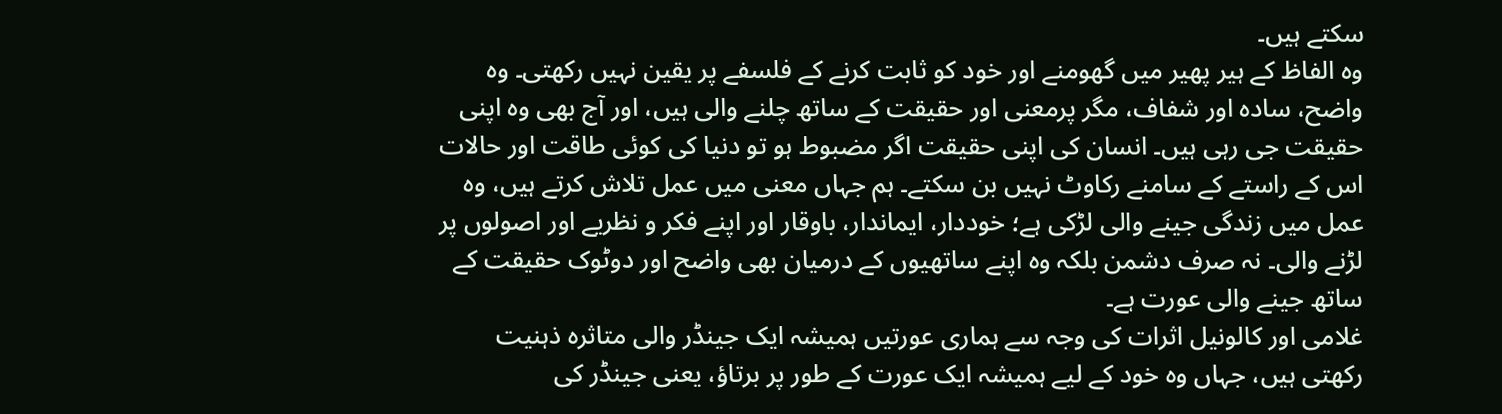سکتے ہیں۔
وہ الفاظ کے ہیر پھیر میں گھومنے اور خود کو ثابت کرنے کے فلسفے پر یقین نہیں رکھتی۔ وہ واضح، سادہ اور شفاف، مگر پرمعنی اور حقیقت کے ساتھ چلنے والی ہیں، اور آج بھی وہ اپنی حقیقت جی رہی ہیں۔ انسان کی اپنی حقیقت اگر مضبوط ہو تو دنیا کی کوئی طاقت اور حالات اس کے راستے کے سامنے رکاوٹ نہیں بن سکتے۔ ہم جہاں معنی میں عمل تلاش کرتے ہیں، وہ عمل میں زندگی جینے والی لڑکی ہے؛ خوددار، ایماندار، باوقار اور اپنے فکر و نظریے اور اصولوں پر لڑنے والی۔ نہ صرف دشمن بلکہ وہ اپنے ساتھیوں کے درمیان بھی واضح اور دوٹوک حقیقت کے ساتھ جینے والی عورت ہے۔
غلامی اور کالونیل اثرات کی وجہ سے ہماری عورتیں ہمیشہ ایک جینڈر والی متاثرہ ذہنیت رکھتی ہیں، جہاں وہ خود کے لیے ہمیشہ ایک عورت کے طور پر برتاؤ، یعنی جینڈر کی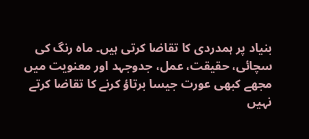بنیاد پر ہمدردی کا تقاضا کرتی ہیں۔ ماہ رنگ کی سچائی، حقیقت، عمل، جدوجہد اور معنویت میں مجھے کبھی عورت جیسا برتاؤ کرنے کا تقاضا کرتے نہیں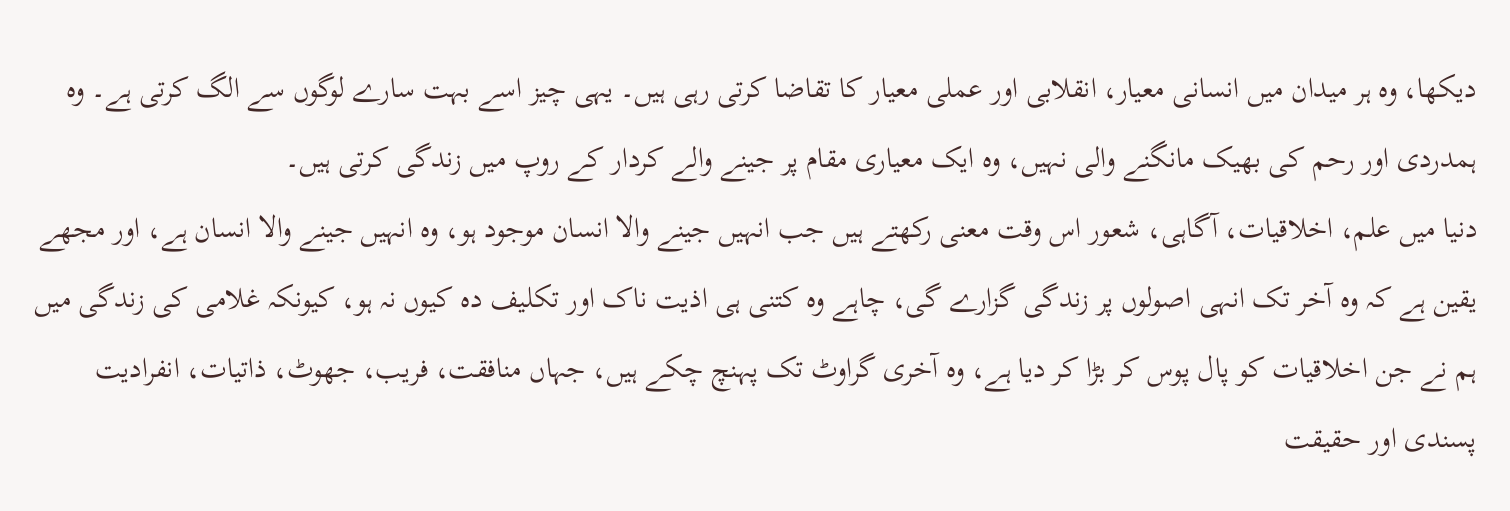دیکھا، وہ ہر میدان میں انسانی معیار، انقلابی اور عملی معیار کا تقاضا کرتی رہی ہیں۔ یہی چیز اسے بہت سارے لوگوں سے الگ کرتی ہے۔ وہ ہمدردی اور رحم کی بھیک مانگنے والی نہیں، وہ ایک معیاری مقام پر جینے والے کردار کے روپ میں زندگی کرتی ہیں۔
دنیا میں علم، اخلاقیات، آگاہی، شعور اس وقت معنی رکھتے ہیں جب انہیں جینے والا انسان موجود ہو، وہ انہیں جینے والا انسان ہے، اور مجھے یقین ہے کہ وہ آخر تک انہی اصولوں پر زندگی گزارے گی، چاہے وہ کتنی ہی اذیت ناک اور تکلیف دہ کیوں نہ ہو، کیونکہ غلامی کی زندگی میں ہم نے جن اخلاقیات کو پال پوس کر بڑا کر دیا ہے، وہ آخری گراوٹ تک پہنچ چکے ہیں، جہاں منافقت، فریب، جھوٹ، ذاتیات، انفرادیت پسندی اور حقیقت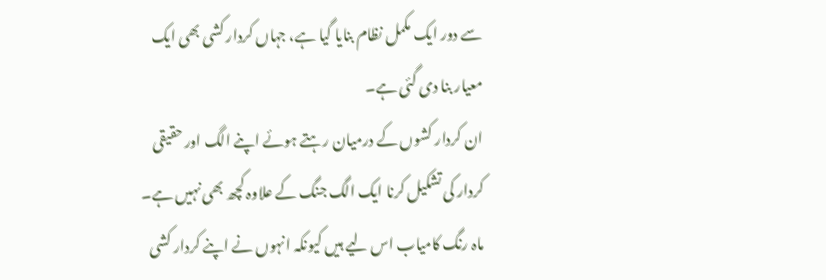سے دور ایک مکمل نظام بنایا گیا ہے، جہاں کردار کشی بھی ایک معیار بنا دی گئی ہے۔
ان کردار کشوں کے درمیان رہتے ہوئے اپنے الگ اور حقیقی کردار کی تشکیل کرنا ایک الگ جنگ کے علاوہ کچھ بھی نہیں ہے۔ ماہ رنگ کامیاب اس لیے ہیں کیونکہ انہوں نے اپنے کردار کشی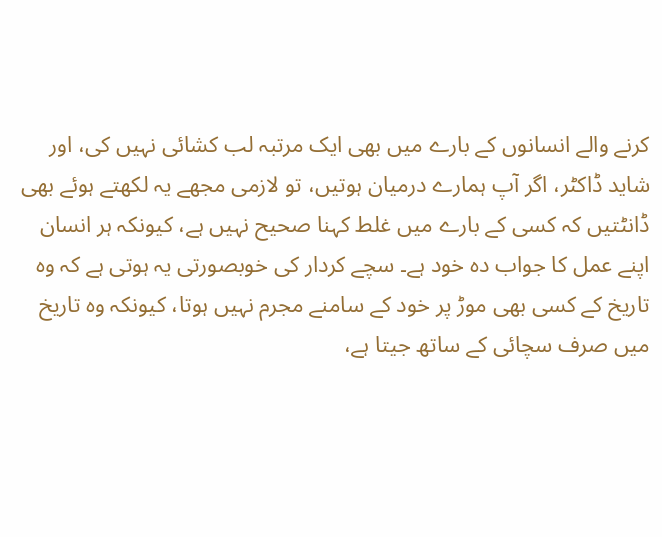کرنے والے انسانوں کے بارے میں بھی ایک مرتبہ لب کشائی نہیں کی، اور شاید ڈاکٹر، اگر آپ ہمارے درمیان ہوتیں، تو لازمی مجھے یہ لکھتے ہوئے بھی ڈانٹتیں کہ کسی کے بارے میں غلط کہنا صحیح نہیں ہے، کیونکہ ہر انسان اپنے عمل کا جواب دہ خود ہے۔ سچے کردار کی خوبصورتی یہ ہوتی ہے کہ وہ تاریخ کے کسی بھی موڑ پر خود کے سامنے مجرم نہیں ہوتا، کیونکہ وہ تاریخ میں صرف سچائی کے ساتھ جیتا ہے،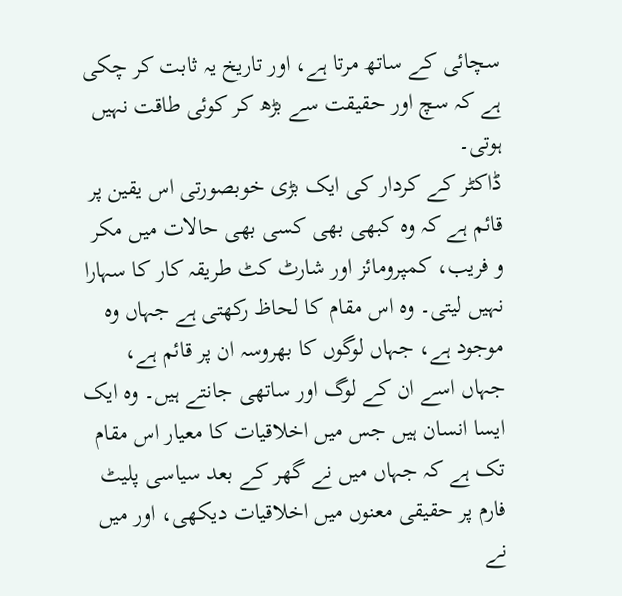سچائی کے ساتھ مرتا ہے، اور تاریخ یہ ثابت کر چکی ہے کہ سچ اور حقیقت سے بڑھ کر کوئی طاقت نہیں ہوتی۔
ڈاکٹر کے کردار کی ایک بڑی خوبصورتی اس یقین پر قائم ہے کہ وہ کبھی بھی کسی بھی حالات میں مکر و فریب، کمپرومائز اور شارٹ کٹ طریقہ کار کا سہارا نہیں لیتی۔ وہ اس مقام کا لحاظ رکھتی ہے جہاں وہ موجود ہے، جہاں لوگوں کا بھروسہ ان پر قائم ہے، جہاں اسے ان کے لوگ اور ساتھی جانتے ہیں۔ وہ ایک ایسا انسان ہیں جس میں اخلاقیات کا معیار اس مقام تک ہے کہ جہاں میں نے گھر کے بعد سیاسی پلیٹ فارم پر حقیقی معنوں میں اخلاقیات دیکھی، اور میں نے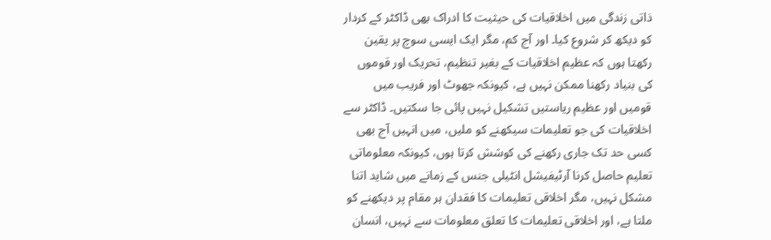ذاتی زندگی میں اخلاقیات کی حیثیت کا ادراک بھی ڈاکٹر کے کردار کو دیکھ کر شروع کیا۔ اور آج کم، مگر ایک ایسی سوچ پر یقین رکھتا ہوں کہ عظیم اخلاقیات کے بغیر تنظیم، تحریک اور قوموں کی بنیاد رکھنا ممکن نہیں ہے، کیونکہ جھوٹ اور فریب میں قومیں اور عظیم ریاستیں تشکیل نہیں پائی جا سکتیں۔ ڈاکٹر سے اخلاقیات کی جو تعلیمات سیکھنے کو ملیں، میں انہیں آج بھی کسی حد تک جاری رکھنے کی کوشش کرتا ہوں، کیونکہ معلوماتی تعلیم حاصل کرنا آرٹیفیشل انٹیلی جنس کے زمانے میں شاید اتنا مشکل نہیں، مگر اخلاقی تعلیمات کا فقدان ہر مقام پر دیکھنے کو ملتا ہے، اور اخلاقی تعلیمات کا تعلق معلومات سے نہیں، انسان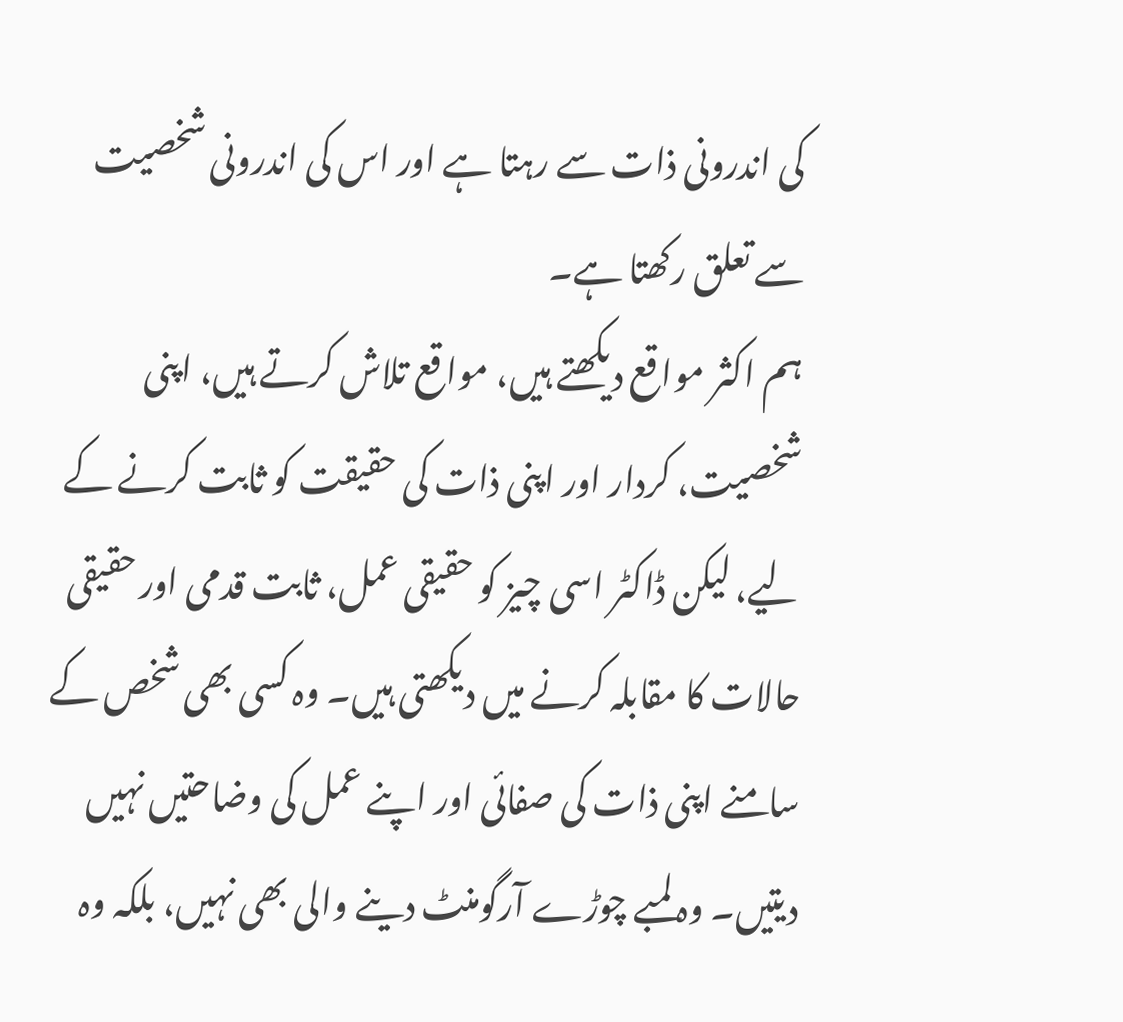کی اندرونی ذات سے رہتا ہے اور اس کی اندرونی شخصیت سے تعلق رکھتا ہے۔
ہم اکثر مواقع دیکھتے ہیں، مواقع تلاش کرتے ہیں، اپنی شخصیت، کردار اور اپنی ذات کی حقیقت کو ثابت کرنے کے لیے، لیکن ڈاکٹر اسی چیز کو حقیقی عمل، ثابت قدمی اور حقیقی حالات کا مقابلہ کرنے میں دیکھتی ہیں۔ وہ کسی بھی شخص کے سامنے اپنی ذات کی صفائی اور اپنے عمل کی وضاحتیں نہیں دیتیں۔ وہ لمبے چوڑے آرگومنٹ دینے والی بھی نہیں، بلکہ وہ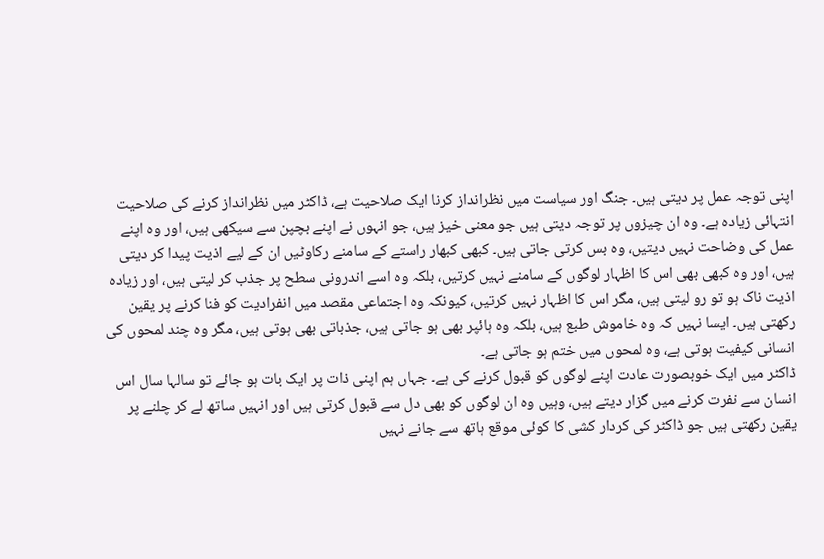اپنی توجہ عمل پر دیتی ہیں۔ جنگ اور سیاست میں نظرانداز کرنا ایک صلاحیت ہے، ڈاکٹر میں نظرانداز کرنے کی صلاحیت انتہائی زیادہ ہے۔ وہ ان چیزوں پر توجہ دیتی ہیں جو معنی خیز ہیں، جو انہوں نے اپنے بچپن سے سیکھی ہیں، اور وہ اپنے عمل کی وضاحت نہیں دیتیں، وہ بس کرتی جاتی ہیں۔ کبھی کبھار راستے کے سامنے رکاوٹیں ان کے لیے اذیت پیدا کر دیتی ہیں، اور وہ کبھی بھی اس کا اظہار لوگوں کے سامنے نہیں کرتیں، بلکہ وہ اسے اندرونی سطح پر جذب کر لیتی ہیں، اور زیادہ اذیت ناک ہو تو رو لیتی ہیں، مگر اس کا اظہار نہیں کرتیں، کیونکہ وہ اجتماعی مقصد میں انفرادیت کو فنا کرنے پر یقین رکھتی ہیں۔ ایسا نہیں کہ وہ خاموش طبع ہیں، بلکہ وہ ہائپر بھی ہو جاتی ہیں، جذباتی بھی ہوتی ہیں، مگر وہ چند لمحوں کی انسانی کیفیت ہوتی ہے، وہ لمحوں میں ختم ہو جاتی ہے۔
ڈاکٹر میں ایک خوبصورت عادت اپنے لوگوں کو قبول کرنے کی ہے۔ جہاں ہم اپنی ذات پر ایک بات ہو جائے تو سالہا سال اس انسان سے نفرت کرنے میں گزار دیتے ہیں، وہیں وہ ان لوگوں کو بھی دل سے قبول کرتی ہیں اور انہیں ساتھ لے کر چلنے پر یقین رکھتی ہیں جو ڈاکٹر کی کردار کشی کا کوئی موقع ہاتھ سے جانے نہیں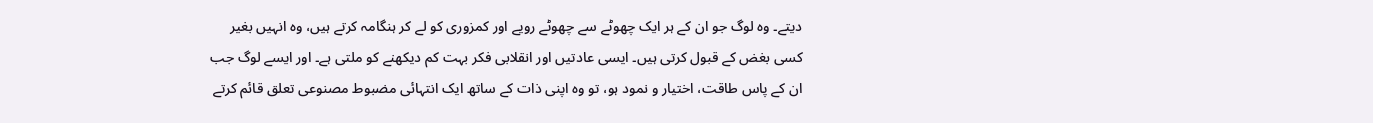دیتے۔ وہ لوگ جو ان کے ہر ایک چھوٹے سے چھوٹے رویے اور کمزوری کو لے کر ہنگامہ کرتے ہیں، وہ انہیں بغیر کسی بغض کے قبول کرتی ہیں۔ ایسی عادتیں اور انقلابی فکر بہت کم دیکھنے کو ملتی ہے۔ اور ایسے لوگ جب ان کے پاس طاقت، اختیار و نمود ہو، تو وہ اپنی ذات کے ساتھ ایک انتہائی مضبوط مصنوعی تعلق قائم کرتے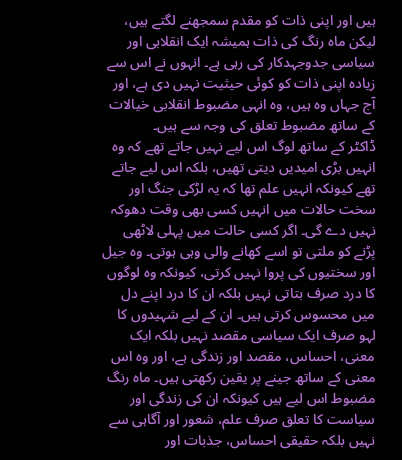ہیں اور اپنی ذات کو مقدم سمجھنے لگتے ہیں، لیکن ماہ رنگ کی ذات ہمیشہ ایک انقلابی اور سیاسی جدوجہدکار کی رہی ہے۔ انہوں نے اس سے زیادہ اپنی ذات کو کوئی حیثیت نہیں دی ہے، اور آج جہاں وہ ہیں، وہ انہی مضبوط انقلابی خیالات کے ساتھ مضبوط تعلق کی وجہ سے ہیں۔
ڈاکٹر کے ساتھ لوگ اس لیے نہیں جاتے تھے کہ وہ انہیں بڑی امیدیں دیتی تھیں، بلکہ اس لیے جاتے تھے کیونکہ انہیں علم تھا کہ یہ لڑکی جنگ اور سخت حالات میں انہیں کسی بھی وقت دھوکہ نہیں دے گی۔ اگر کسی حالت میں پہلی لاٹھی پڑنے کو ملتی تو اسے کھانے والی وہی ہوتی۔ وہ جیل اور سختیوں کی پروا نہیں کرتی، کیونکہ وہ لوگوں کا درد صرف بتاتی نہیں بلکہ ان کا درد اپنے دل میں محسوس کرتی ہیں۔ ان کے لیے شہیدوں کا لہو صرف ایک سیاسی مقصد نہیں بلکہ ایک معنی، احساس، مقصد اور زندگی ہے، اور وہ اس معنی کے ساتھ جینے پر یقین رکھتی ہیں۔ ماہ رنگ مضبوط اس لیے ہیں کیونکہ ان کی زندگی اور سیاست کا تعلق صرف علم، شعور اور آگاہی سے نہیں بلکہ حقیقی احساس، جذبات اور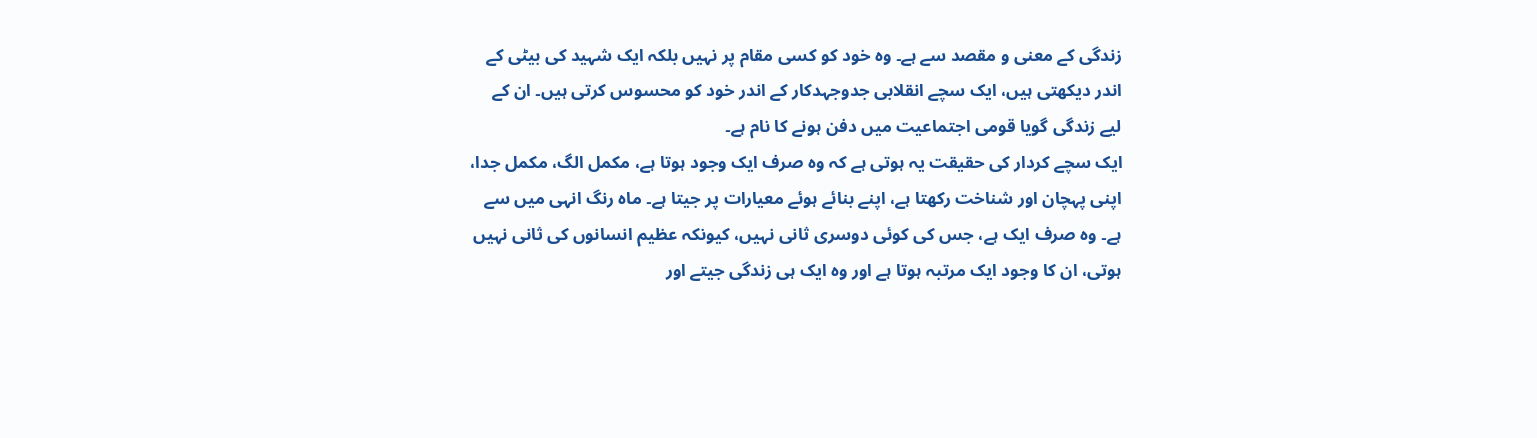زندگی کے معنی و مقصد سے ہے۔ وہ خود کو کسی مقام پر نہیں بلکہ ایک شہید کی بیٹی کے اندر دیکھتی ہیں، ایک سچے انقلابی جدوجہدکار کے اندر خود کو محسوس کرتی ہیں۔ ان کے لیے زندگی گویا قومی اجتماعیت میں دفن ہونے کا نام ہے۔
ایک سچے کردار کی حقیقت یہ ہوتی ہے کہ وہ صرف ایک وجود ہوتا ہے، مکمل الگ، مکمل جدا، اپنی پہچان اور شناخت رکھتا ہے، اپنے بنائے ہوئے معیارات پر جیتا ہے۔ ماہ رنگ انہی میں سے ہے۔ وہ صرف ایک ہے، جس کی کوئی دوسری ثانی نہیں، کیونکہ عظیم انسانوں کی ثانی نہیں ہوتی، ان کا وجود ایک مرتبہ ہوتا ہے اور وہ ایک ہی زندگی جیتے اور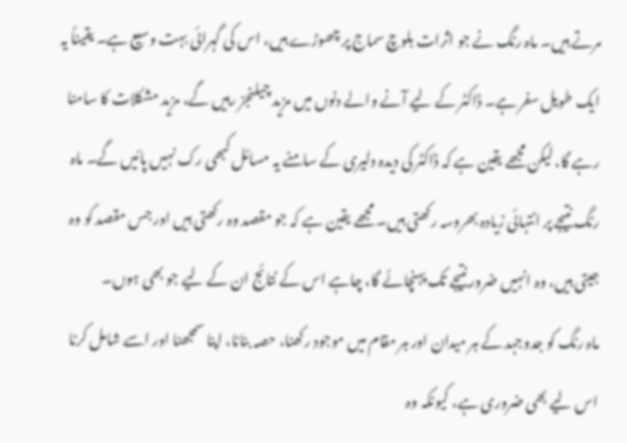مرتے ہیں۔ ماہ رنگ نے جو اثرات بلوچ سماج پر چھوڑے ہیں، اس کی گہرائی بہت وسیع ہے۔ یقیناً یہ ایک طویل سفر ہے۔ ڈاکٹر کے لیے آنے والے دنوں میں مزید چیلنجز رہیں گے، مزید مشکلات کا سامنا رہے گا، لیکن مجھے یقین ہے کہ ڈاکٹر کی دیدہ دلیری کے سامنے یہ مسائل کبھی رک نہیں پائیں گے۔ ماہ رنگ نتیجے پر انتہائی زیادہ بھروسہ رکھتی ہیں۔ مجھے یقین ہے کہ جو مقصد وہ رکھتی ہیں اور جس مقصد کو وہ جیتی ہیں، وہ انہیں ضرور نتیجے تک پہنچائے گا، چاہے اس کے نتائج ان کے لیے جو بھی ہوں۔
ماہ رنگ کو جدوجہد کے ہر میدان اور ہر مقام میں موجود رکھنا، حصہ بنانا، اپنا سمجھنا اور اسے شامل کرنا اس لیے بھی ضروری ہے، کیونکہ وہ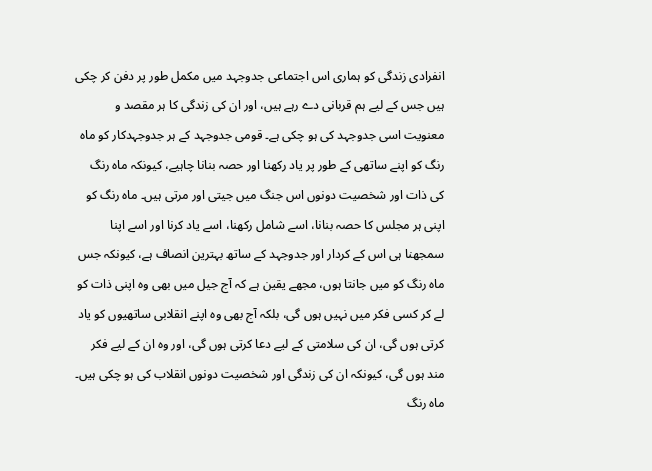انفرادی زندگی کو ہماری اس اجتماعی جدوجہد میں مکمل طور پر دفن کر چکی ہیں جس کے لیے ہم قربانی دے رہے ہیں، اور ان کی زندگی کا ہر مقصد و معنویت اسی جدوجہد کی ہو چکی ہے۔ قومی جدوجہد کے ہر جدوجہدکار کو ماہ رنگ کو اپنے ساتھی کے طور پر یاد رکھنا اور حصہ بنانا چاہیے، کیونکہ ماہ رنگ کی ذات اور شخصیت دونوں اس جنگ میں جیتی اور مرتی ہیں۔ ماہ رنگ کو اپنی ہر مجلس کا حصہ بنانا، اسے شامل رکھنا، اسے یاد کرنا اور اسے اپنا سمجھنا ہی اس کے کردار اور جدوجہد کے ساتھ بہترین انصاف ہے، کیونکہ جس ماہ رنگ کو میں جانتا ہوں، مجھے یقین ہے کہ آج جیل میں بھی وہ اپنی ذات کو لے کر کسی فکر میں نہیں ہوں گی، بلکہ آج بھی وہ اپنے انقلابی ساتھیوں کو یاد کرتی ہوں گی، ان کی سلامتی کے لیے دعا کرتی ہوں گی، اور وہ ان کے لیے فکر مند ہوں گی، کیونکہ ان کی زندگی اور شخصیت دونوں انقلاب کی ہو چکی ہیں۔ ماہ رنگ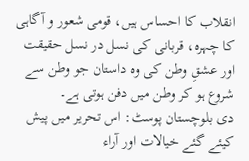انقلاب کا احساس ہیں، قومی شعور و آگاہی کا چہرہ، قربانی کی نسل در نسل حقیقت اور عشقِ وطن کی وہ داستان جو وطن سے شروع ہو کر وطن میں دفن ہوتی ہے۔
دی بلوچستان پوسٹ: اس تحریر میں پیش کیئے گئے خیالات اور آراء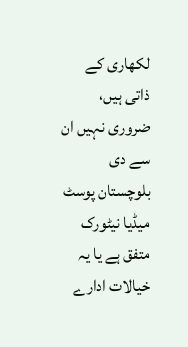لکھاری کے ذاتی ہیں، ضروری نہیں ان سے دی بلوچستان پوسٹ میڈیا نیٹورک متفق ہے یا یہ خیالات ادارے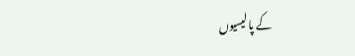کے پالیسیوں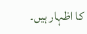کا اظہار ہیں۔